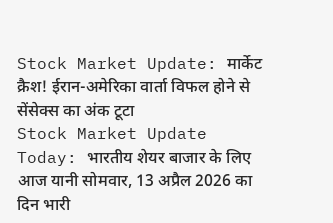Stock Market Update: मार्केट क्रैश! ईरान-अमेरिका वार्ता विफल होने से सेंसेक्स का अंक टूटा
Stock Market Update Today: भारतीय शेयर बाजार के लिए आज यानी सोमवार, 13 अप्रैल 2026 का दिन भारी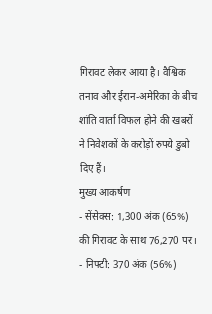गिरावट लेकर आया है। वैश्विक तनाव और ईरान-अमेरिका के बीच शांति वार्ता विफल होने की खबरों ने निवेशकों के करोड़ों रुपये डुबो दिए हैं।
मुख्य आकर्षण
- सेंसेक्स: 1,300 अंक (65%) की गिरावट के साथ 76,270 पर।
- निफ्टी: 370 अंक (56%)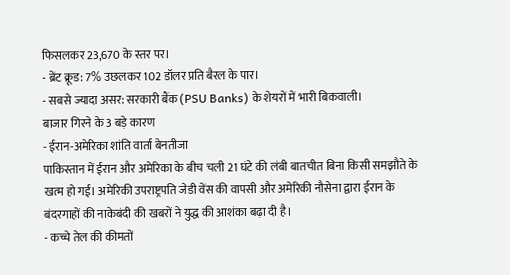फिसलकर 23,670 के स्तर पर।
- ब्रेंट क्रूड: 7% उछलकर 102 डॉलर प्रति बैरल के पार।
- सबसे ज्यादा असर: सरकारी बैंक (PSU Banks) के शेयरों में भारी बिकवाली।
बाजार गिरने के 3 बड़े कारण
- ईरान-अमेरिका शांति वार्ता बेनतीजा
पाकिस्तान में ईरान और अमेरिका के बीच चली 21 घंटे की लंबी बातचीत बिना किसी समझौते के खत्म हो गई। अमेरिकी उपराष्ट्रपति जेडी वेंस की वापसी और अमेरिकी नौसेना द्वारा ईरान के बंदरगाहों की नाकेबंदी की खबरों ने युद्ध की आशंका बढ़ा दी है।
- कच्चे तेल की कीमतों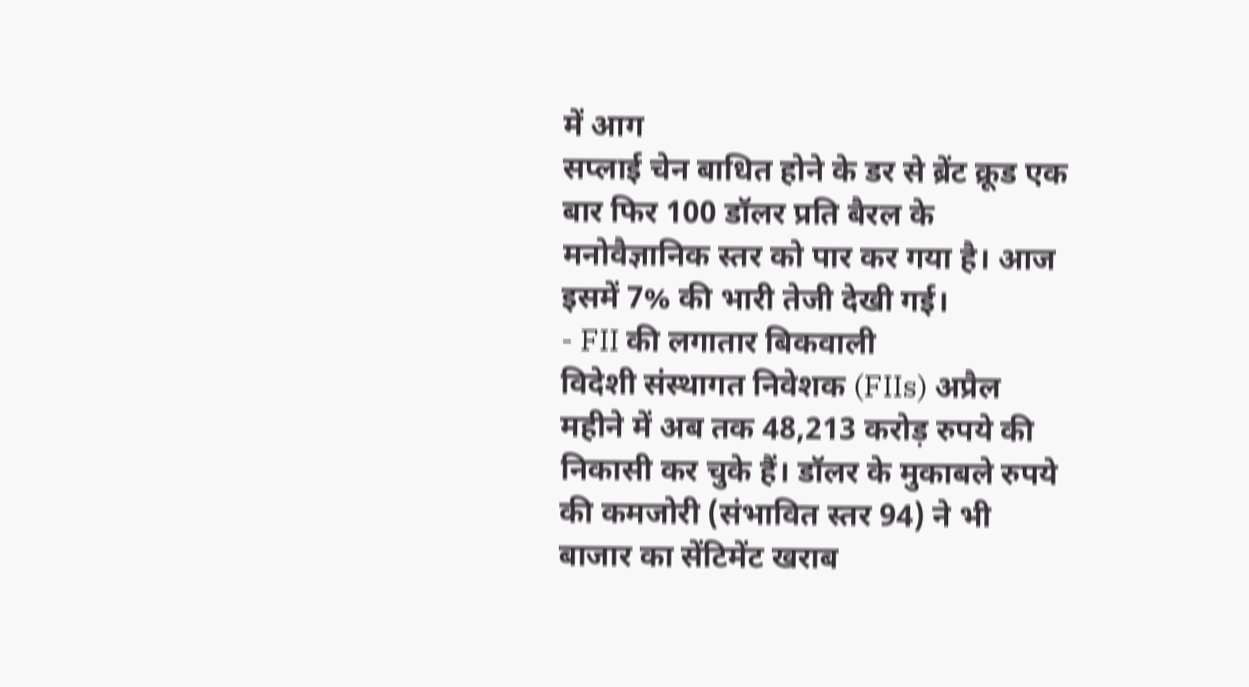में आग
सप्लाई चेन बाधित होने के डर से ब्रेंट क्रूड एक बार फिर 100 डॉलर प्रति बैरल के मनोवैज्ञानिक स्तर को पार कर गया है। आज इसमें 7% की भारी तेजी देखी गई।
- FII की लगातार बिकवाली
विदेशी संस्थागत निवेशक (FIIs) अप्रैल महीने में अब तक 48,213 करोड़ रुपये की निकासी कर चुके हैं। डॉलर के मुकाबले रुपये की कमजोरी (संभावित स्तर 94) ने भी बाजार का सेंटिमेंट खराब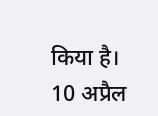किया है।
10 अप्रैल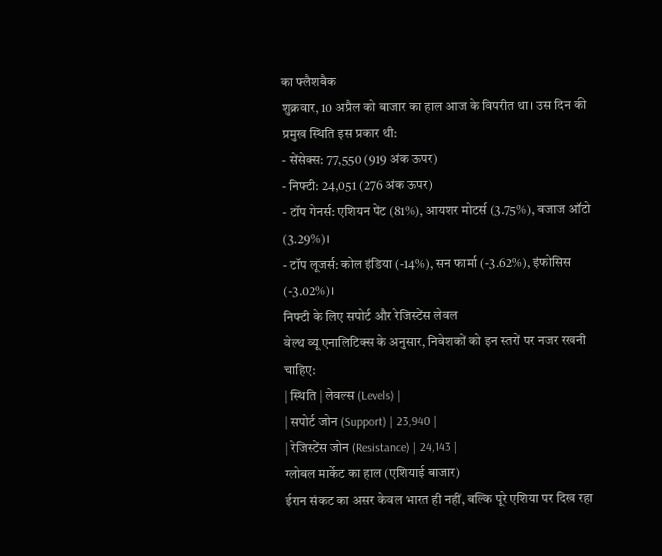का फ्लैशबैक
शुक्रवार, 10 अप्रैल को बाजार का हाल आज के विपरीत था। उस दिन की प्रमुख स्थिति इस प्रकार थी:
- सेंसेक्स: 77,550 (919 अंक ऊपर)
- निफ्टी: 24,051 (276 अंक ऊपर)
- टॉप गेनर्स: एशियन पेंट (81%), आयशर मोटर्स (3.75%), बजाज ऑटो (3.29%)।
- टॉप लूजर्स: कोल इंडिया (-14%), सन फार्मा (-3.62%), इंफोसिस (-3.02%)।
निफ्टी के लिए सपोर्ट और रेजिस्टेंस लेवल
वेल्थ व्यू एनालिटिक्स के अनुसार, निवेशकों को इन स्तरों पर नजर रखनी चाहिए:
| स्थिति | लेवल्स (Levels) |
| सपोर्ट जोन (Support) | 23,940 |
| रेजिस्टेंस जोन (Resistance) | 24,143 |
ग्लोबल मार्केट का हाल (एशियाई बाजार)
ईरान संकट का असर केवल भारत ही नहीं, बल्कि पूरे एशिया पर दिख रहा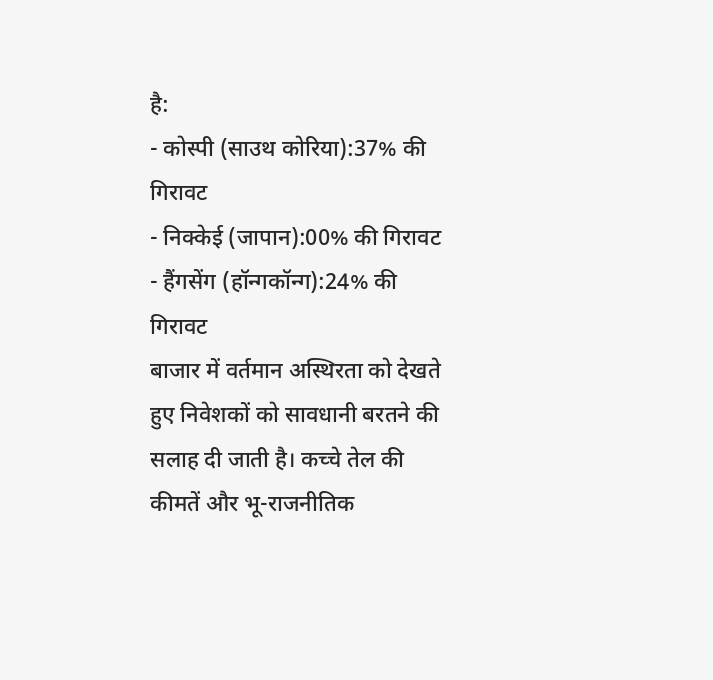है:
- कोस्पी (साउथ कोरिया):37% की गिरावट
- निक्केई (जापान):00% की गिरावट
- हैंगसेंग (हॉन्गकॉन्ग):24% की गिरावट
बाजार में वर्तमान अस्थिरता को देखते हुए निवेशकों को सावधानी बरतने की सलाह दी जाती है। कच्चे तेल की कीमतें और भू-राजनीतिक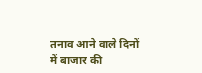तनाव आने वाले दिनों में बाजार की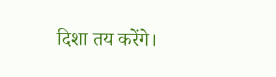दिशा तय करेंगे।